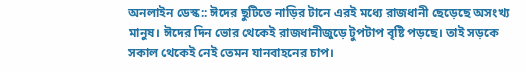অনলাইন ডেস্ক:: ঈদের ছুটিতে নাড়ির টানে এরই মধ্যে রাজধানী ছেড়েছে অসংখ্য মানুষ। ঈদের দিন ভোর থেকেই রাজধানীজুড়ে টুপটাপ বৃষ্টি পড়ছে। তাই সড়কে সকাল থেকেই নেই তেমন যানবাহনের চাপ।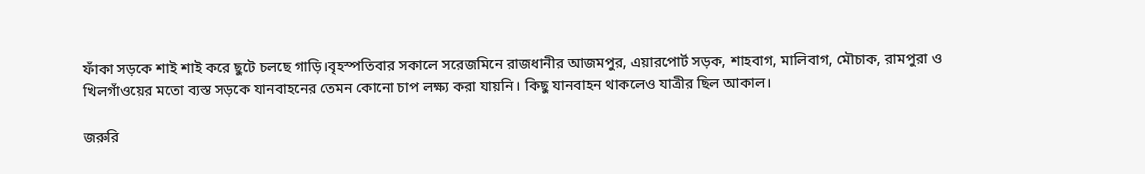ফাঁকা সড়কে শাই শাই করে ছুটে চলছে গাড়ি।বৃহস্পতিবার সকালে সরেজমিনে রাজধানীর আজমপুর, এয়ারপোর্ট সড়ক, শাহবাগ, মালিবাগ, মৌচাক, রামপুরা ও খিলগাঁওয়ের মতো ব্যস্ত সড়কে যানবাহনের তেমন কোনো চাপ লক্ষ্য করা যায়নি। কিছু যানবাহন থাকলেও যাত্রীর ছিল আকাল।

জরুরি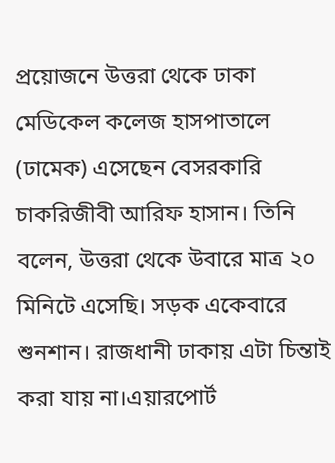প্রয়োজনে উত্তরা থেকে ঢাকা মেডিকেল কলেজ হাসপাতালে (ঢামেক) এসেছেন বেসরকারি চাকরিজীবী আরিফ হাসান। তিনি বলেন, উত্তরা থেকে উবারে মাত্র ২০ মিনিটে এসেছি। সড়ক একেবারে শুনশান। রাজধানী ঢাকায় এটা চিন্তাই করা যায় না।এয়ারপোর্ট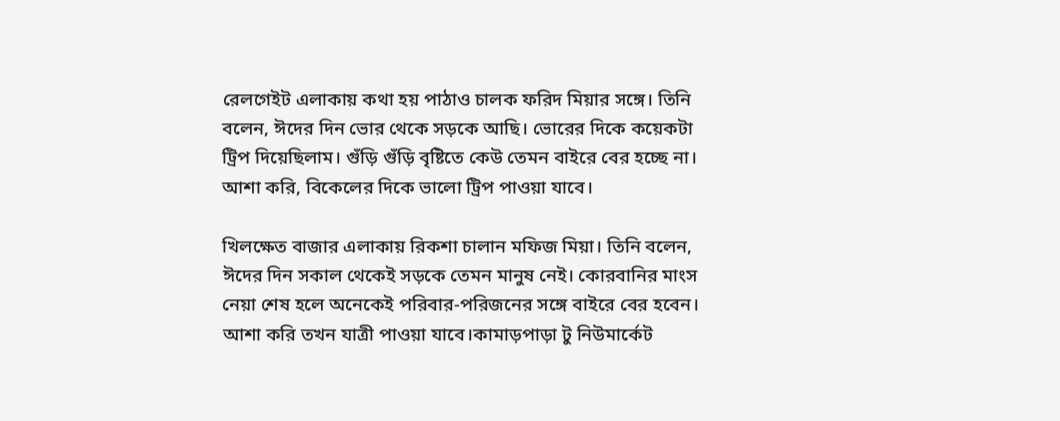রেলগেইট এলাকায় কথা হয় পাঠাও চালক ফরিদ মিয়ার সঙ্গে। তিনি বলেন, ঈদের দিন ভোর থেকে সড়কে আছি। ভোরের দিকে কয়েকটা ট্রিপ দিয়েছিলাম। গুঁড়ি গুঁড়ি বৃষ্টিতে কেউ তেমন বাইরে বের হচ্ছে না। আশা করি, বিকেলের দিকে ভালো ট্রিপ পাওয়া যাবে।

খিলক্ষেত বাজার এলাকায় রিকশা চালান মফিজ মিয়া। তিনি বলেন, ঈদের দিন সকাল থেকেই সড়কে তেমন মানুষ নেই। কোরবানির মাংস নেয়া শেষ হলে অনেকেই পরিবার-পরিজনের সঙ্গে বাইরে বের হবেন। আশা করি তখন যাত্রী পাওয়া যাবে।কামাড়পাড়া টু নিউমার্কেট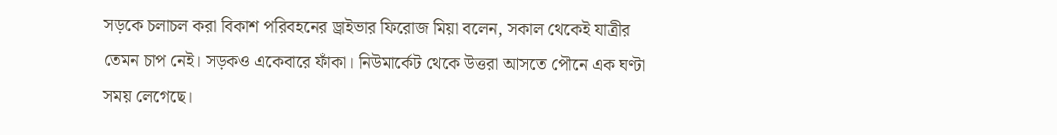সড়কে চলাচল করা বিকাশ পরিবহনের ড্রাইভার ফিরোজ মিয়া বলেন, সকাল থেকেই যাত্রীর তেমন চাপ নেই। সড়কও একেবারে ফাঁকা। নিউমার্কেট থেকে উত্তরা আসতে পৌনে এক ঘণ্টা সময় লেগেছে।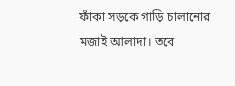ফাঁকা সড়কে গাড়ি চালানোর মজাই আলাদা। তবে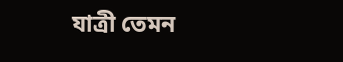যাত্রী তেমন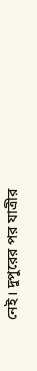নেই। দুপুরের পর যাত্রীর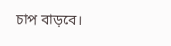চাপ বাড়বে।